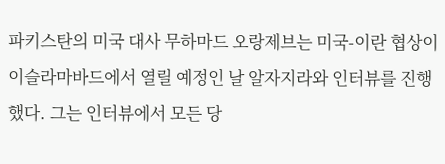파키스탄의 미국 대사 무하마드 오랑제브는 미국-이란 협상이 이슬라마바드에서 열릴 예정인 날 알자지라와 인터뷰를 진행했다. 그는 인터뷰에서 모든 당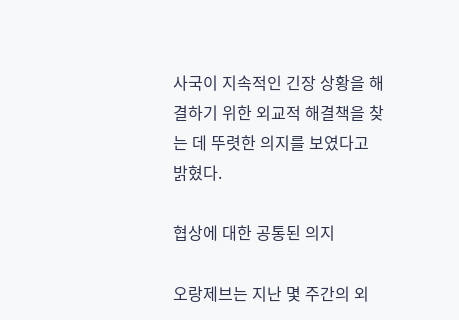사국이 지속적인 긴장 상황을 해결하기 위한 외교적 해결책을 찾는 데 뚜렷한 의지를 보였다고 밝혔다.

협상에 대한 공통된 의지

오랑제브는 지난 몇 주간의 외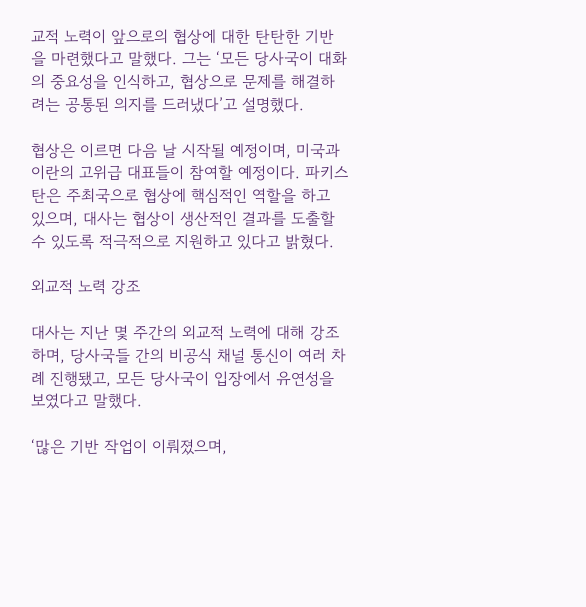교적 노력이 앞으로의 협상에 대한 탄탄한 기반을 마련했다고 말했다. 그는 ‘모든 당사국이 대화의 중요성을 인식하고, 협상으로 문제를 해결하려는 공통된 의지를 드러냈다’고 설명했다.

협상은 이르면 다음 날 시작될 예정이며, 미국과 이란의 고위급 대표들이 참여할 예정이다. 파키스탄은 주최국으로 협상에 핵심적인 역할을 하고 있으며, 대사는 협상이 생산적인 결과를 도출할 수 있도록 적극적으로 지원하고 있다고 밝혔다.

외교적 노력 강조

대사는 지난 몇 주간의 외교적 노력에 대해 강조하며, 당사국들 간의 비공식 채널 통신이 여러 차례 진행됐고, 모든 당사국이 입장에서 유연성을 보였다고 말했다.

‘많은 기반 작업이 이뤄졌으며,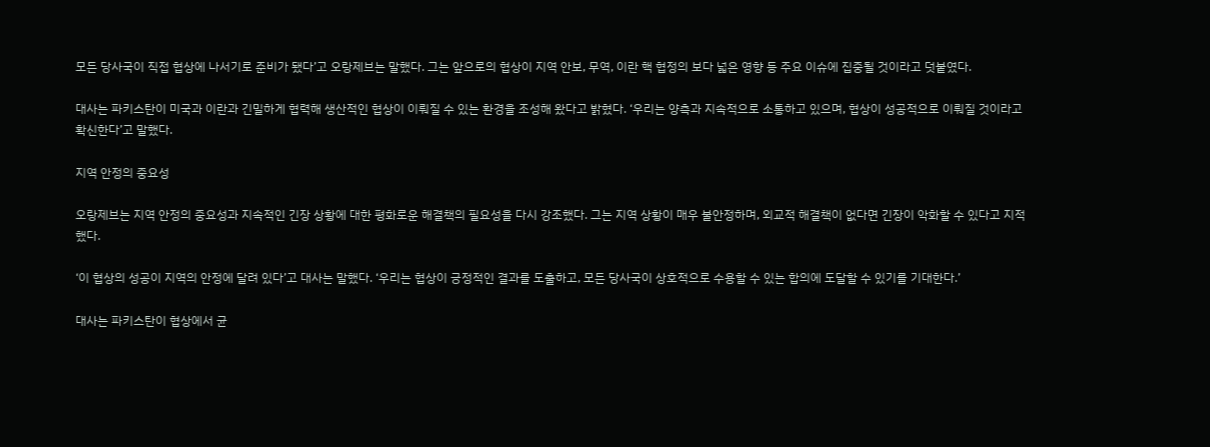모든 당사국이 직접 협상에 나서기로 준비가 됐다’고 오랑제브는 말했다. 그는 앞으로의 협상이 지역 안보, 무역, 이란 핵 협정의 보다 넓은 영향 등 주요 이슈에 집중될 것이라고 덧붙였다.

대사는 파키스탄이 미국과 이란과 긴밀하게 협력해 생산적인 협상이 이뤄질 수 있는 환경을 조성해 왔다고 밝혔다. ‘우리는 양측과 지속적으로 소통하고 있으며, 협상이 성공적으로 이뤄질 것이라고 확신한다’고 말했다.

지역 안정의 중요성

오랑제브는 지역 안정의 중요성과 지속적인 긴장 상황에 대한 평화로운 해결책의 필요성을 다시 강조했다. 그는 지역 상황이 매우 불안정하며, 외교적 해결책이 없다면 긴장이 악화할 수 있다고 지적했다.

‘이 협상의 성공이 지역의 안정에 달려 있다’고 대사는 말했다. ‘우리는 협상이 긍정적인 결과를 도출하고, 모든 당사국이 상호적으로 수용할 수 있는 합의에 도달할 수 있기를 기대한다.’

대사는 파키스탄이 협상에서 균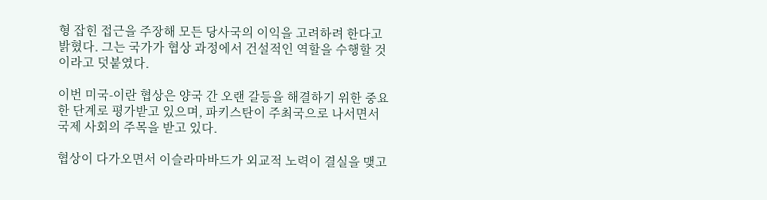형 잡힌 접근을 주장해 모든 당사국의 이익을 고려하려 한다고 밝혔다. 그는 국가가 협상 과정에서 건설적인 역할을 수행할 것이라고 덧붙였다.

이번 미국-이란 협상은 양국 간 오랜 갈등을 해결하기 위한 중요한 단계로 평가받고 있으며, 파키스탄이 주최국으로 나서면서 국제 사회의 주목을 받고 있다.

협상이 다가오면서 이슬라마바드가 외교적 노력이 결실을 맺고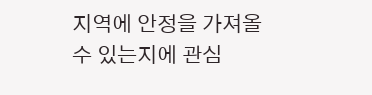지역에 안정을 가져올 수 있는지에 관심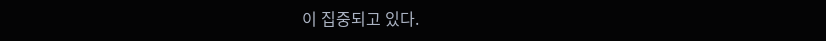이 집중되고 있다.